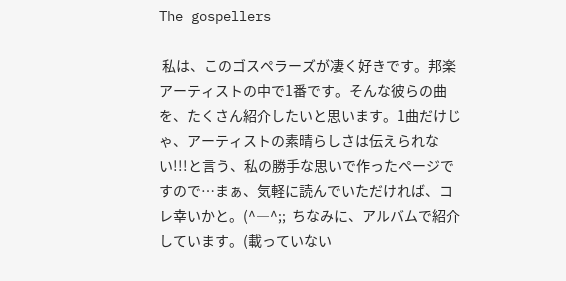The gospellers

 私は、このゴスペラーズが凄く好きです。邦楽アーティストの中で1番です。そんな彼らの曲を、たくさん紹介したいと思います。1曲だけじゃ、アーティストの素晴らしさは伝えられない!!!と言う、私の勝手な思いで作ったページですので…まぁ、気軽に読んでいただければ、コレ幸いかと。(^―^;;  ちなみに、アルバムで紹介しています。(載っていない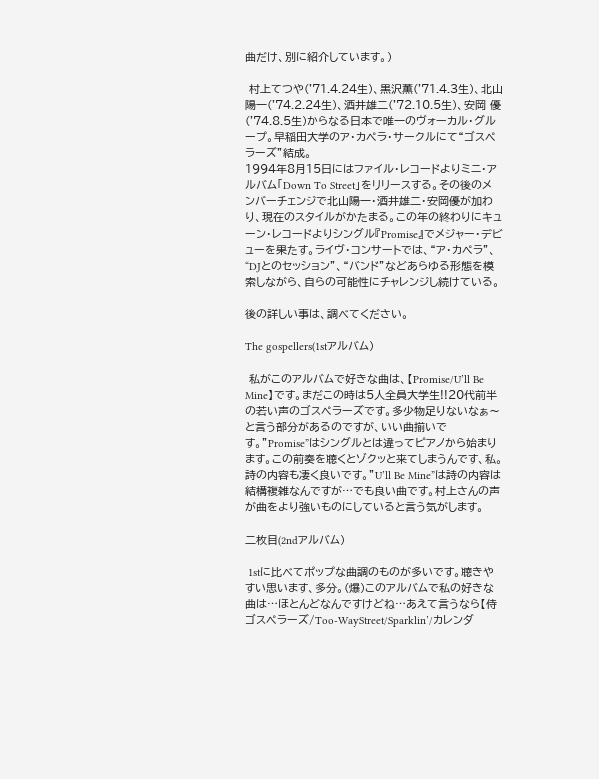曲だけ、別に紹介しています。)

 村上てつや('71.4.24生)、黒沢薫('71.4.3生)、北山陽一('74.2.24生)、酒井雄二('72.10.5生)、安岡 優('74.8.5生)からなる日本で唯一のヴォーカル・グループ。早稲田大学のア・カペラ・サークルにて“ゴスペラーズ”結成。
1994年8月15日にはファイル・レコードよりミニ・アルバム「Down To Street」をリリースする。その後のメンバーチェンジで北山陽一・酒井雄二・安岡優が加わり、現在のスタイルがかたまる。この年の終わりにキューン・レコードよりシングル『Promise』でメジャー・デビューを果たす。ライヴ・コンサートでは、“ア・カペラ”、“DJとのセッション”、“バンド”などあらゆる形態を模索しながら、自らの可能性にチャレンジし続けている。

後の詳しい事は、調べてください。

The gospellers(1stアルバム)

 私がこのアルバムで好きな曲は、【Promise/U’ll Be Mine】です。まだこの時は5人全員大学生!!20代前半の若い声のゴスペラーズです。多少物足りないなぁ〜と言う部分があるのですが、いい曲揃いです。”Promise”はシングルとは違ってピアノから始まります。この前奏を聴くとゾクッと来てしまうんです、私。詩の内容も凄く良いです。”U’ll Be Mine”は詩の内容は結構複雑なんですが…でも良い曲です。村上さんの声が曲をより強いものにしていると言う気がします。

二枚目(2ndアルバム)

 1stに比べてポップな曲調のものが多いです。聴きやすい思います、多分。(爆)このアルバムで私の好きな曲は…ほとんどなんですけどね…あえて言うなら【侍ゴスペラーズ/Too-WayStreet/Sparklin’/カレンダ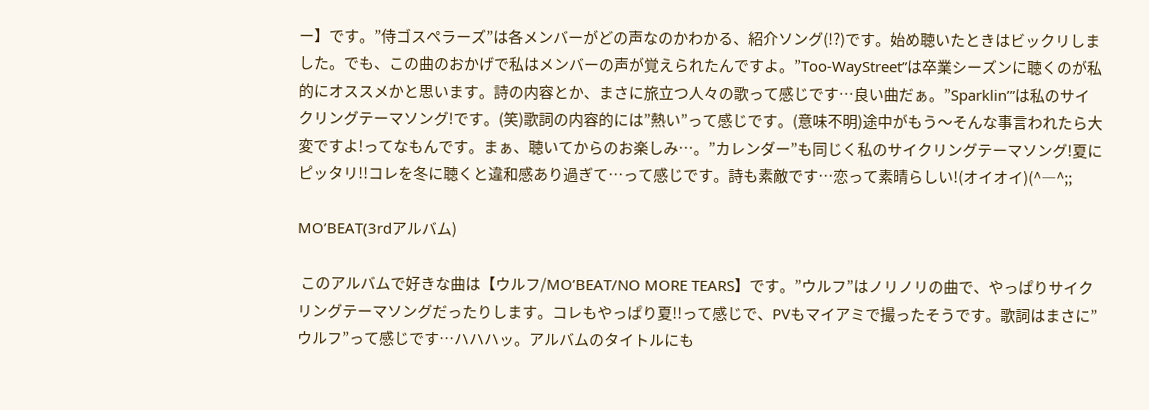ー】です。”侍ゴスペラーズ”は各メンバーがどの声なのかわかる、紹介ソング(!?)です。始め聴いたときはビックリしました。でも、この曲のおかげで私はメンバーの声が覚えられたんですよ。”Too-WayStreet”は卒業シーズンに聴くのが私的にオススメかと思います。詩の内容とか、まさに旅立つ人々の歌って感じです…良い曲だぁ。”Sparklin’”は私のサイクリングテーマソング!です。(笑)歌詞の内容的には”熱い”って感じです。(意味不明)途中がもう〜そんな事言われたら大変ですよ!ってなもんです。まぁ、聴いてからのお楽しみ…。”カレンダー”も同じく私のサイクリングテーマソング!夏にピッタリ!!コレを冬に聴くと違和感あり過ぎて…って感じです。詩も素敵です…恋って素晴らしい!(オイオイ)(^―^;;

MO’BEAT(3rdアルバム)

 このアルバムで好きな曲は【ウルフ/MO’BEAT/NO MORE TEARS】です。”ウルフ”はノリノリの曲で、やっぱりサイクリングテーマソングだったりします。コレもやっぱり夏!!って感じで、PVもマイアミで撮ったそうです。歌詞はまさに”ウルフ”って感じです…ハハハッ。アルバムのタイトルにも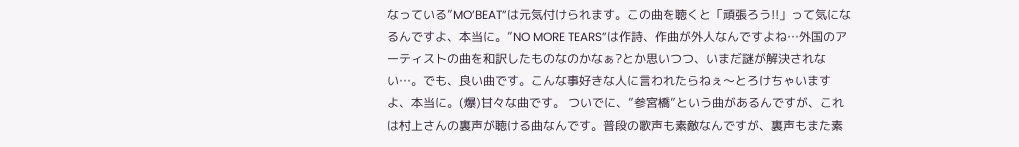なっている”MO’BEAT”は元気付けられます。この曲を聴くと「頑張ろう!!」って気になるんですよ、本当に。”NO MORE TEARS”は作詩、作曲が外人なんですよね…外国のアーティストの曲を和訳したものなのかなぁ?とか思いつつ、いまだ謎が解決されない…。でも、良い曲です。こんな事好きな人に言われたらねぇ〜とろけちゃいますよ、本当に。(爆)甘々な曲です。 ついでに、”参宮橋”という曲があるんですが、これは村上さんの裏声が聴ける曲なんです。普段の歌声も素敵なんですが、裏声もまた素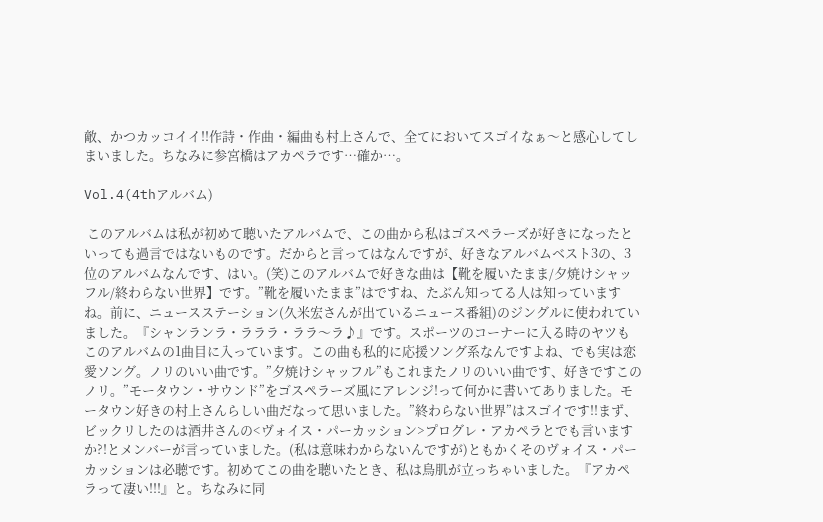敵、かつカッコイイ!!作詩・作曲・編曲も村上さんで、全てにおいてスゴイなぁ〜と感心してしまいました。ちなみに参宮橋はアカペラです…確か…。

Vol.4(4thアルバム)

 このアルバムは私が初めて聴いたアルバムで、この曲から私はゴスペラーズが好きになったといっても過言ではないものです。だからと言ってはなんですが、好きなアルバムベスト3の、3位のアルバムなんです、はい。(笑)このアルバムで好きな曲は【靴を履いたまま/夕焼けシャッフル/終わらない世界】です。”靴を履いたまま”はですね、たぶん知ってる人は知っていますね。前に、ニュースステーション(久米宏さんが出ているニュース番組)のジングルに使われていました。『シャンランラ・ラララ・ララ〜ラ♪』です。スポーツのコーナーに入る時のヤツもこのアルバムの1曲目に入っています。この曲も私的に応援ソング系なんですよね、でも実は恋愛ソング。ノリのいい曲です。”夕焼けシャッフル”もこれまたノリのいい曲です、好きですこのノリ。”モータウン・サウンド”をゴスペラーズ風にアレンジ!って何かに書いてありました。モータウン好きの村上さんらしい曲だなって思いました。”終わらない世界”はスゴイです!!まず、ビックリしたのは酒井さんの<ヴォイス・パーカッション>プログレ・アカペラとでも言いますか?!とメンバーが言っていました。(私は意味わからないんですが)ともかくそのヴォイス・パーカッションは必聴です。初めてこの曲を聴いたとき、私は鳥肌が立っちゃいました。『アカペラって凄い!!!』と。ちなみに同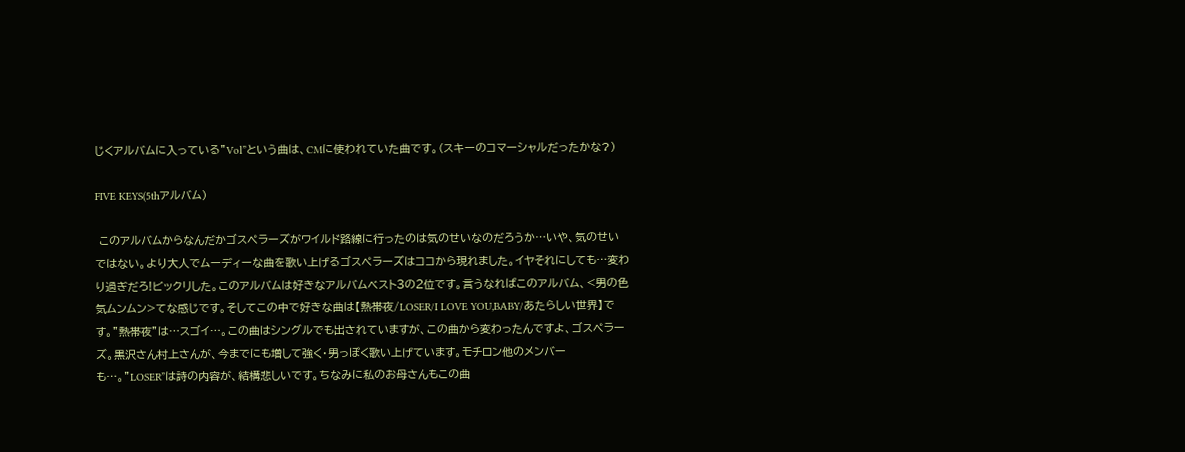じくアルバムに入っている”Vol”という曲は、CMに使われていた曲です。(スキーのコマーシャルだったかな?)

FIVE KEYS(5thアルバム)

 このアルバムからなんだかゴスペラーズがワイルド路線に行ったのは気のせいなのだろうか…いや、気のせいではない。より大人でムーディーな曲を歌い上げるゴスペラーズはココから現れました。イヤそれにしても…変わり過ぎだろ!ビックリした。このアルバムは好きなアルバムベスト3の2位です。言うなればこのアルバム、<男の色気ムンムン>てな感じです。そしてこの中で好きな曲は【熱帯夜/LOSER/I LOVE YOU,BABY/あたらしい世界】です。”熱帯夜”は…スゴイ…。この曲はシングルでも出されていますが、この曲から変わったんですよ、ゴスペラーズ。黒沢さん村上さんが、今までにも増して強く・男っぽく歌い上げています。モチロン他のメンバーも…。”LOSER”は詩の内容が、結構悲しいです。ちなみに私のお母さんもこの曲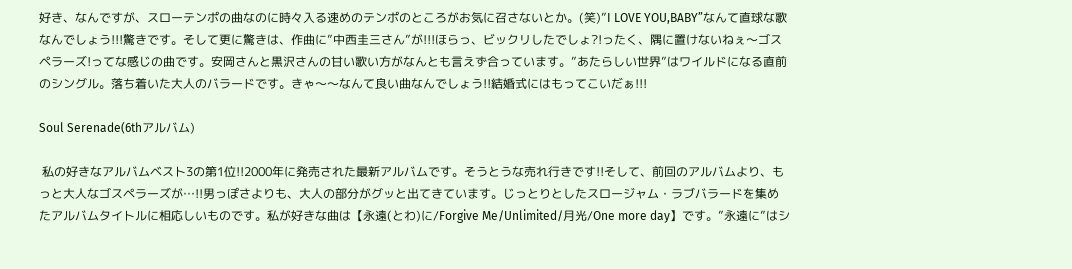好き、なんですが、スローテンポの曲なのに時々入る速めのテンポのところがお気に召さないとか。(笑)”I LOVE YOU,BABY”なんて直球な歌なんでしょう!!!驚きです。そして更に驚きは、作曲に”中西圭三さん”が!!!ほらっ、ビックリしたでしょ?!ったく、隅に置けないねぇ〜ゴスペラーズ!ってな感じの曲です。安岡さんと黒沢さんの甘い歌い方がなんとも言えず合っています。”あたらしい世界”はワイルドになる直前のシングル。落ち着いた大人のバラードです。きゃ〜〜なんて良い曲なんでしょう!!結婚式にはもってこいだぁ!!!

Soul Serenade(6thアルバム)

 私の好きなアルバムベスト3の第1位!!2000年に発売された最新アルバムです。そうとうな売れ行きです!!そして、前回のアルバムより、もっと大人なゴスペラーズが…!!男っぽさよりも、大人の部分がグッと出てきています。じっとりとしたスロージャム・ラブバラードを集めたアルバムタイトルに相応しいものです。私が好きな曲は【永遠(とわ)に/Forgive Me/Unlimited/月光/One more day】です。”永遠に”はシ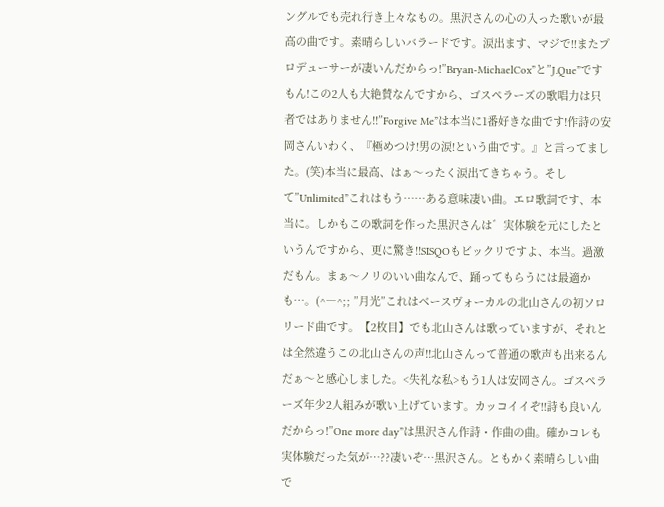ングルでも売れ行き上々なもの。黒沢さんの心の入った歌いが最高の曲です。素晴らしいバラードです。涙出ます、マジで!!またプロデューサーが凄いんだからっ!”Bryan-MichaelCox”と”J.Que”ですもん!この2人も大絶賛なんですから、ゴスペラーズの歌唱力は只者ではありません!!”Forgive Me”は本当に1番好きな曲です!作詩の安岡さんいわく、『極めつけ!男の涙!という曲です。』と言ってました。(笑)本当に最高、はぁ〜ったく涙出てきちゃう。そして”Unlimited”これはもう……ある意味凄い曲。エロ歌詞です、本当に。しかもこの歌詞を作った黒沢さんは゛実体験を元にしたというんですから、更に驚き!!SISQOもビックリですよ、本当。過激だもん。まぁ〜ノリのいい曲なんで、踊ってもらうには最適かも…。(^―^;; ”月光”これはベースヴォーカルの北山さんの初ソロリード曲です。【2枚目】でも北山さんは歌っていますが、それとは全然違うこの北山さんの声!!北山さんって普通の歌声も出来るんだぁ〜と感心しました。<失礼な私>もう1人は安岡さん。ゴスペラーズ年少2人組みが歌い上げています。カッコイイぞ!!詩も良いんだからっ!”One more day”は黒沢さん作詩・作曲の曲。確かコレも実体験だった気が…??凄いぞ…黒沢さん。ともかく素晴らしい曲で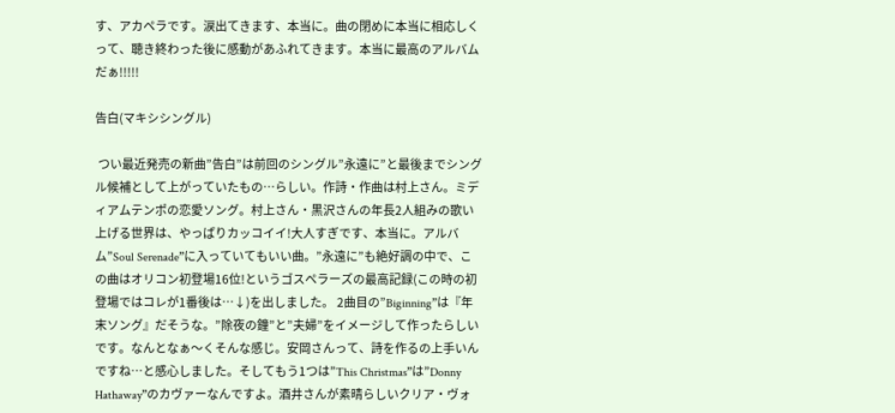す、アカペラです。涙出てきます、本当に。曲の閉めに本当に相応しくって、聴き終わった後に感動があふれてきます。本当に最高のアルバムだぁ!!!!!

告白(マキシシングル)

 つい最近発売の新曲”告白”は前回のシングル”永遠に”と最後までシングル候補として上がっていたもの…らしい。作詩・作曲は村上さん。ミディアムテンポの恋愛ソング。村上さん・黒沢さんの年長2人組みの歌い上げる世界は、やっぱりカッコイイ!大人すぎです、本当に。アルバム”Soul Serenade”に入っていてもいい曲。”永遠に”も絶好調の中で、この曲はオリコン初登場16位!というゴスペラーズの最高記録(この時の初登場ではコレが1番後は…↓)を出しました。 2曲目の”Biginning”は『年末ソング』だそうな。”除夜の鐘”と”夫婦”をイメージして作ったらしいです。なんとなぁ〜くそんな感じ。安岡さんって、詩を作るの上手いんですね…と感心しました。そしてもう1つは”This Christmas”は”Donny Hathaway”のカヴァーなんですよ。酒井さんが素晴らしいクリア・ヴォ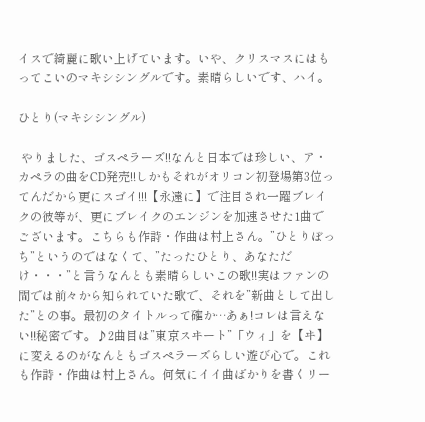イスで綺麗に歌い上げています。いや、クリスマスにはもってこいのマキシシングルです。素晴らしいです、ハイ。

ひとり(マキシシングル)

 やりました、ゴスペラーズ!!なんと日本では珍しい、ア・カペラの曲をCD発売!!しかもそれがオリコン初登場第3位ってんだから更にスゴイ!!!【永遠に】で注目され一躍ブレイクの彼等が、更にブレイクのエンジンを加速させた1曲でございます。こちらも作詩・作曲は村上さん。”ひとりぼっち”というのではなくて、”たったひとり、あなただけ・・・”と言うなんとも素晴らしいこの歌!!実はファンの間では前々から知られていた歌で、それを”新曲として出した”との事。最初のタイトルって確か…あぁ!コレは言えない!!秘密です。♪2曲目は”東京スヰート”「ウィ」を【ヰ】に変えるのがなんともゴスペラーズらしい遊び心で。これも作詩・作曲は村上さん。何気にイイ曲ばかりを書くリー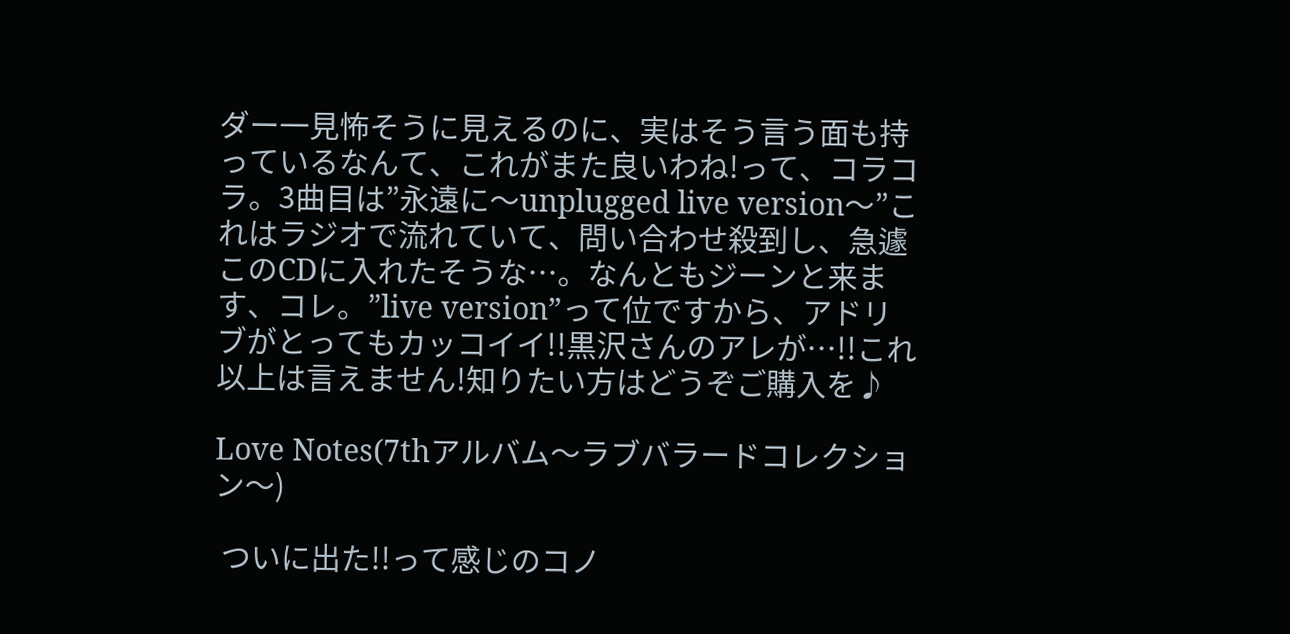ダー一見怖そうに見えるのに、実はそう言う面も持っているなんて、これがまた良いわね!って、コラコラ。3曲目は”永遠に〜unplugged live version〜”これはラジオで流れていて、問い合わせ殺到し、急遽このCDに入れたそうな…。なんともジーンと来ます、コレ。”live version”って位ですから、アドリブがとってもカッコイイ!!黒沢さんのアレが…!!これ以上は言えません!知りたい方はどうぞご購入を♪

Love Notes(7thアルバム〜ラブバラードコレクション〜)

 ついに出た!!って感じのコノ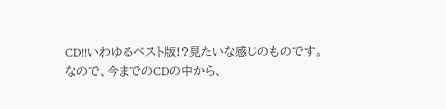CD!!いわゆるベスト版!?見たいな感じのものです。なので、今までのCDの中から、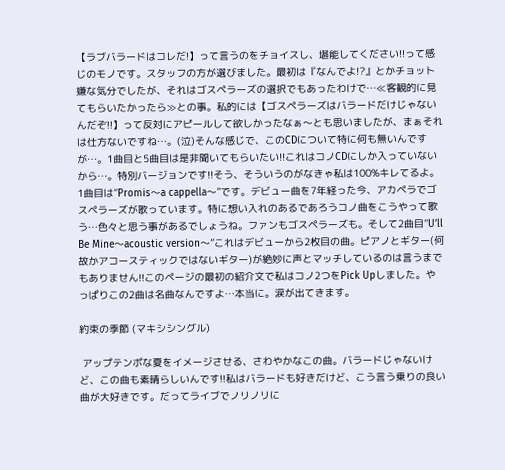【ラブバラードはコレだ!】って言うのをチョイスし、堪能してください!!って感じのモノです。スタッフの方が選びました。最初は『なんでよ!?』とかチョット嫌な気分でしたが、それはゴスペラーズの選択でもあったわけで…≪客観的に見てもらいたかったら≫との事。私的には【ゴスペラーズはバラードだけじゃないんだぞ!!】って反対にアピールして欲しかったなぁ〜とも思いましたが、まぁそれは仕方ないですね…。(泣)そんな感じで、このCDについて特に何も無いんですが…。1曲目と5曲目は是非聞いてもらいたい!!これはコノCDにしか入っていないから…。特別バージョンです!!そう、そういうのがなきゃ私は100%キレてるよ。1曲目は”Promis〜a cappella〜”です。デビュー曲を7年経った今、アカペラでゴスペラーズが歌っています。特に想い入れのあるであろうコノ曲をこうやって歌う…色々と思う事があるでしょうね。ファンもゴスペラーズも。そして2曲目”U’ll Be Mine〜acoustic version〜”これはデビューから2枚目の曲。ピアノとギター(何故かアコースティックではないギター)が絶妙に声とマッチしているのは言うまでもありません!!このページの最初の紹介文で私はコノ2つをPick Upしました。やっぱりこの2曲は名曲なんですよ…本当に。涙が出てきます。

約束の季節 (マキシシングル)

 アップテンポな夏をイメージさせる、さわやかなこの曲。バラードじゃないけど、この曲も素晴らしいんです!!私はバラードも好きだけど、こう言う乗りの良い曲が大好きです。だってライブでノリノリに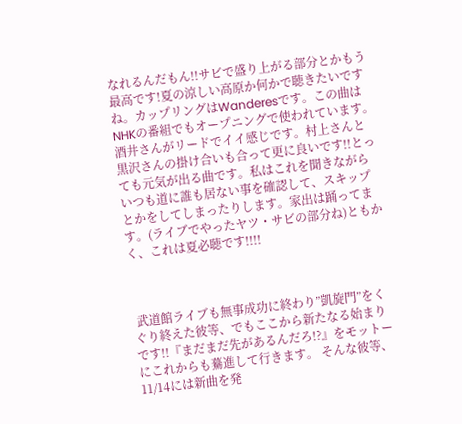なれるんだもん!!サビで盛り上がる部分とかもう最高です!夏の涼しい高原か何かで聴きたいですね。カップリングはWanderesです。この曲はNHKの番組でもオープニングで使われています。酒井さんがリードでイイ感じです。村上さんと黒沢さんの掛け合いも合って更に良いです!!とっても元気が出る曲です。私はこれを聞きながらいつも道に誰も居ない事を確認して、スキップとかをしてしまったりします。家出は踊ってます。(ライブでやったヤツ・サビの部分ね)ともかく、これは夏必聴です!!!!



 武道館ライブも無事成功に終わり”凱旋門”をくぐり終えた彼等、でもここから新たなる始まりです!!『まだまだ先があるんだろ!?』をモットーにこれからも驀進して行きます。 そんな彼等、11/14には新曲を発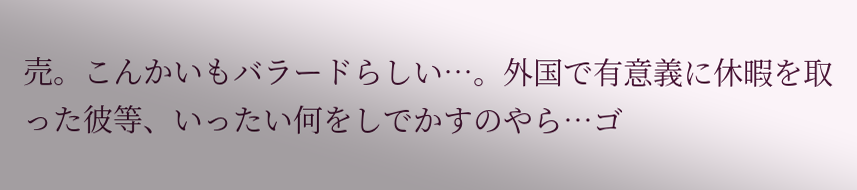売。こんかいもバラードらしい…。外国で有意義に休暇を取った彼等、いったい何をしでかすのやら…ゴ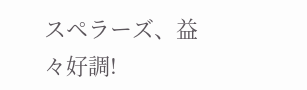スペラーズ、益々好調!